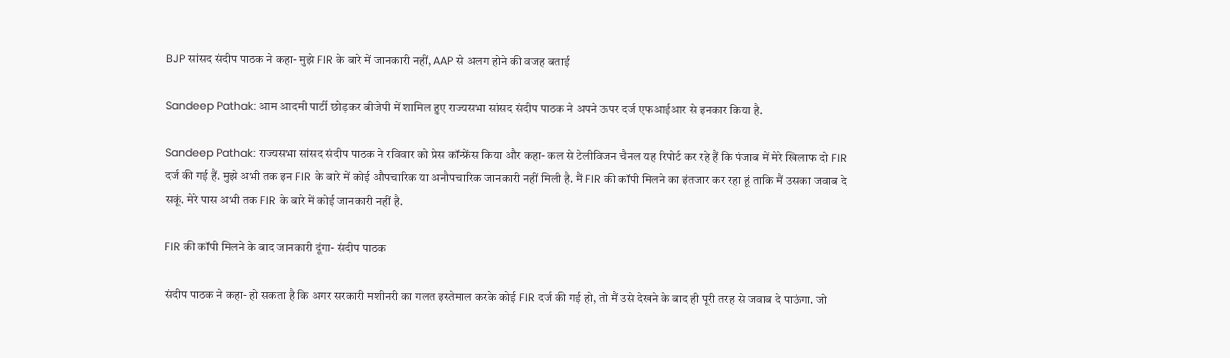BJP सांसद संदीप पाठक ने कहा- मुझे FIR के बारे में जानकारी नहीं, AAP से अलग होने की वजह बताई

Sandeep Pathak: आम आदमी पार्टी छोड़कर बीजेपी में शामिल हुए राज्यसभा सांसद संदीप पाठक ने अपने ऊपर दर्ज एफआईआर से इनकार किया है.

Sandeep Pathak: राज्यसभा सांसद संदीप पाठक ने रविवार को प्रेस कॉन्फ्रेंस किया और कहा- कल से टेलीविजन चैनल यह रिपोर्ट कर रहे हैं कि पंजाब में मेरे खिलाफ दो FIR दर्ज की गई हैं. मुझे अभी तक इन FIR के बारे में कोई औपचारिक या अनौपचारिक जानकारी नहीं मिली है. मैं FIR की कॉपी मिलने का इंतजार कर रहा हूं ताकि मैं उसका जवाब दे सकूं. मेरे पास अभी तक FIR के बारे में कोई जानकारी नहीं है.

FIR की कॉपी मिलने के बाद जानकारी दूंगा- संदीप पाठक

संदीप पाठक ने कहा- हो सकता है कि अगर सरकारी मशीनरी का गलत इस्तेमाल करके कोई FIR दर्ज की गई हो, तो मैं उसे देखने के बाद ही पूरी तरह से जवाब दे पाऊंगा. जो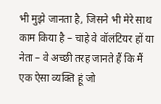भी मुझे जानता है, जिसने भी मेरे साथ काम किया है – चाहे वे वॉलंटियर हों या नेता – वे अच्छी तरह जानते हैं कि मैं एक ऐसा व्यक्ति हूं जो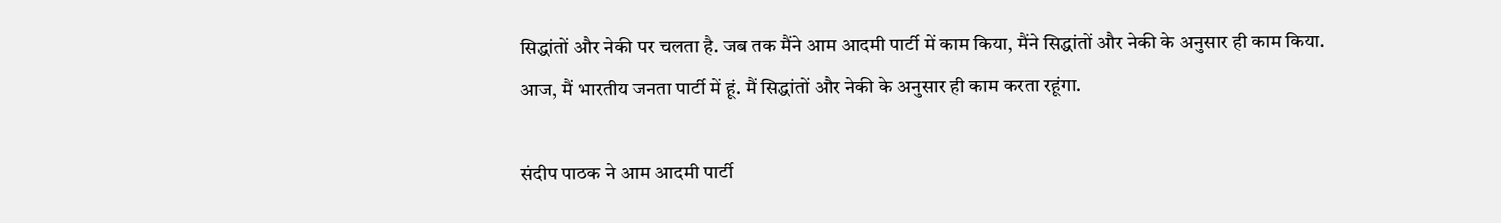सिद्धांतों और नेकी पर चलता है. जब तक मैंने आम आदमी पार्टी में काम किया, मैंने सिद्धांतों और नेकी के अनुसार ही काम किया. आज, मैं भारतीय जनता पार्टी में हूं. मैं सिद्धांतों और नेकी के अनुसार ही काम करता रहूंगा.

संदीप पाठक ने आम आदमी पार्टी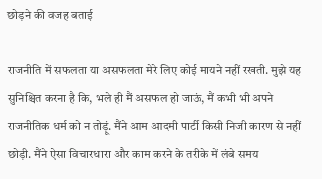छोड़ने की वजह बताई

राजनीति में सफलता या असफलता मेरे लिए कोई मायने नहीं रखती. मुझे यह सुनिश्चित करना है कि, भले ही मैं असफल हो जाऊं, मैं कभी भी अपने राजनीतिक धर्म को न तोड़ूं. मैंने आम आदमी पार्टी किसी निजी कारण से नहीं छोड़ी. मैंने ऐसा विचारधारा और काम करने के तरीके में लंबे समय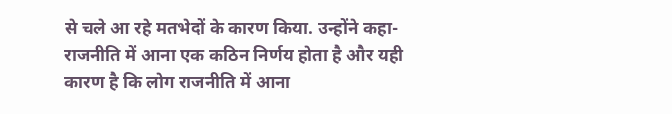से चले आ रहे मतभेदों के कारण किया. उन्होंने कहा- राजनीति में आना एक कठिन निर्णय होता है और यही कारण है कि लोग राजनीति में आना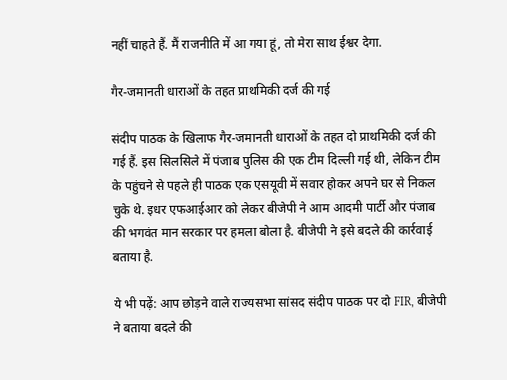नहीं चाहते हैं. मैं राजनीति में आ गया हूं, तो मेरा साथ ईश्वर देगा.

गैर-जमानती धाराओं के तहत प्राथमिकी दर्ज की गई

संदीप पाठक के खिलाफ गैर-जमानती धाराओं के तहत दो प्राथमिकी दर्ज की गई हैं. इस सिलसिले में पंजाब पुलिस की एक टीम दिल्ली गई थी, लेकिन टीम के पहुंचने से पहले ही पाठक एक एसयूवी में सवार होकर अपने घर से निकल चुके थे. इधर एफआईआर को लेकर बीजेपी ने आम आदमी पार्टी और पंजाब की भगवंत मान सरकार पर हमला बोला है. बीजेपी ने इसे बदले की कार्रवाई बताया है.

ये भी पढ़ें: आप छोड़ने वाले राज्यसभा सांसद संदीप पाठक पर दो FIR, बीजेपी ने बताया बदले की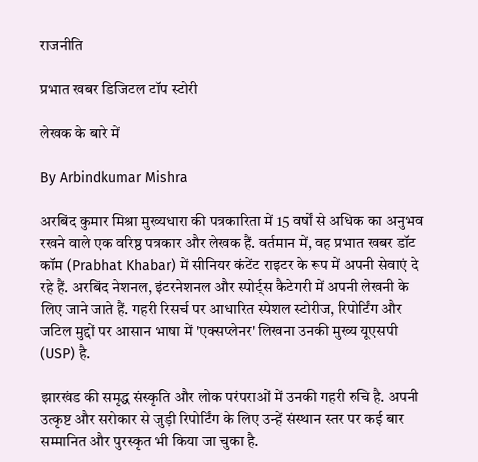राजनीति

प्रभात खबर डिजिटल टॉप स्टोरी

लेखक के बारे में

By Arbindkumar Mishra

अरबिंद कुमार मिश्रा मुख्यधारा की पत्रकारिता में 15 वर्षों से अधिक का अनुभव रखने वाले एक वरिष्ठ पत्रकार और लेखक हैं. वर्तमान में, वह प्रभात खबर डॉट कॉम (Prabhat Khabar) में सीनियर कंटेंट राइटर के रूप में अपनी सेवाएं दे रहे हैं. अरबिंद नेशनल, इंटरनेशनल और स्पोर्ट्स कैटेगरी में अपनी लेखनी के लिए जाने जाते हैं. गहरी रिसर्च पर आधारित स्पेशल स्टोरीज, रिपोर्टिंग और जटिल मुद्दों पर आसान भाषा में 'एक्सप्लेनर' लिखना उनकी मुख्य यूएसपी (USP) है.

झारखंड की समृद्ध संस्कृति और लोक परंपराओं में उनकी गहरी रुचि है. अपनी उत्कृष्ट और सरोकार से जुड़ी रिपोर्टिंग के लिए उन्हें संस्थान स्तर पर कई बार सम्मानित और पुरस्कृत भी किया जा चुका है.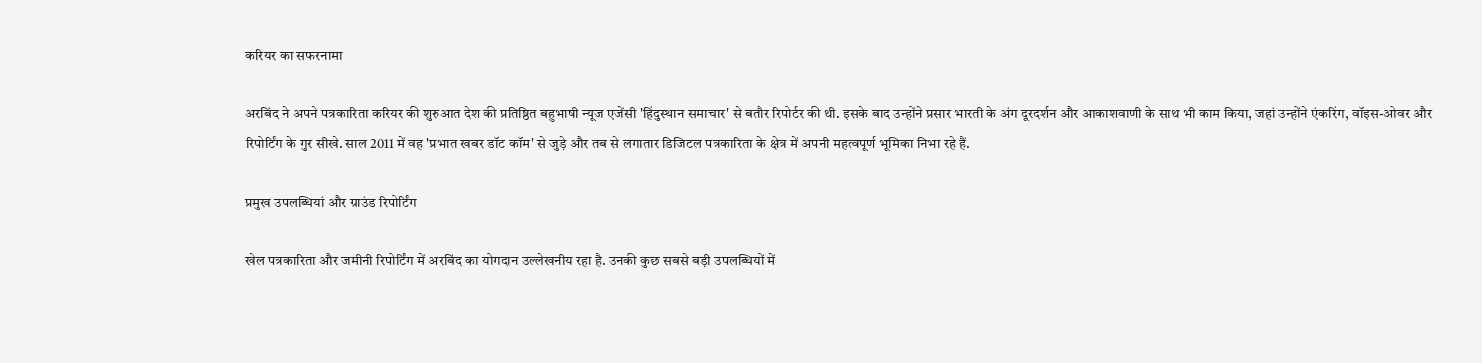करियर का सफरनामा

अरबिंद ने अपने पत्रकारिता करियर की शुरुआत देश की प्रतिष्ठित बहुभाषी न्यूज एजेंसी 'हिंदुस्थान समाचार' से बतौर रिपोर्टर की थी. इसके बाद उन्होंने प्रसार भारती के अंग दूरदर्शन और आकाशवाणी के साथ भी काम किया, जहां उन्होंने एंकरिंग, वॉइस-ओवर और रिपोर्टिंग के गुर सीखे. साल 2011 में वह 'प्रभात खबर डॉट कॉम' से जुड़े और तब से लगातार डिजिटल पत्रकारिता के क्षेत्र में अपनी महत्वपूर्ण भूमिका निभा रहे हैं.

प्रमुख उपलब्धियां और ग्राउंड रिपोर्टिंग

खेल पत्रकारिता और जमीनी रिपोर्टिंग में अरबिंद का योगदान उल्लेखनीय रहा है. उनकी कुछ सबसे बड़ी उपलब्धियों में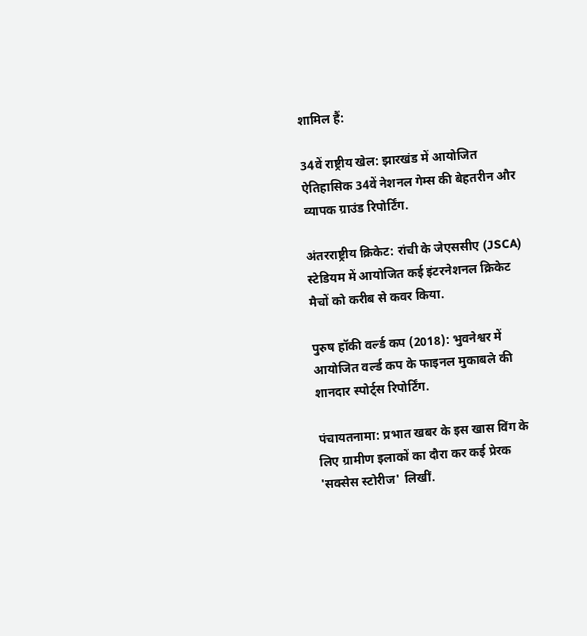शामिल हैं:

34वें राष्ट्रीय खेल: झारखंड में आयोजित ऐतिहासिक 34वें नेशनल गेम्स की बेहतरीन और व्यापक ग्राउंड रिपोर्टिंग.

अंतरराष्ट्रीय क्रिकेट: रांची के जेएससीए (JSCA) स्टेडियम में आयोजित कई इंटरनेशनल क्रिकेट मैचों को करीब से कवर किया.

पुरुष हॉकी वर्ल्ड कप (2018): भुवनेश्वर में आयोजित वर्ल्ड कप के फाइनल मुकाबले की शानदार स्पोर्ट्स रिपोर्टिंग.

पंचायतनामा: प्रभात खबर के इस खास विंग के लिए ग्रामीण इलाकों का दौरा कर कई प्रेरक 'सक्सेस स्टोरीज' लिखीं.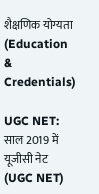शैक्षणिक योग्यता (Education & Credentials)

UGC NET: साल 2019 में यूजीसी नेट (UGC NET)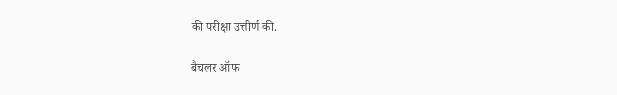की परीक्षा उत्तीर्ण की.

बैचलर ऑफ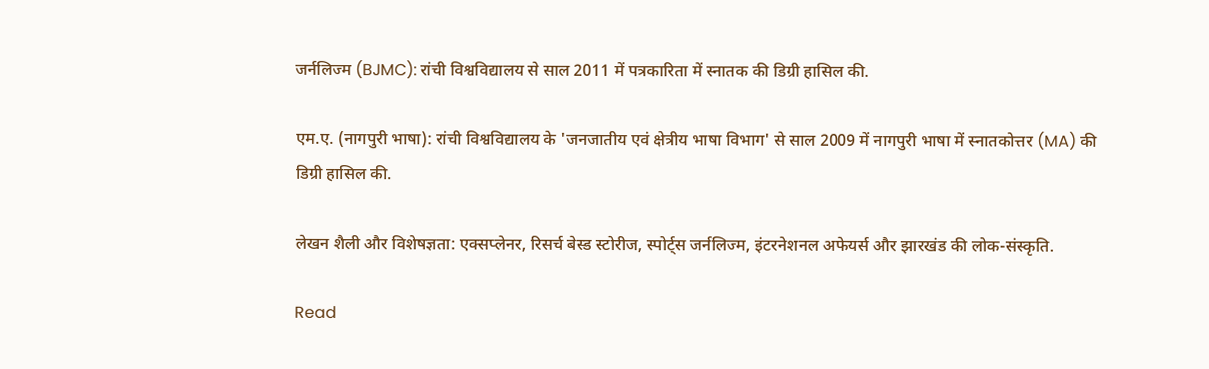जर्नलिज्म (BJMC): रांची विश्वविद्यालय से साल 2011 में पत्रकारिता में स्नातक की डिग्री हासिल की.

एम.ए. (नागपुरी भाषा): रांची विश्वविद्यालय के 'जनजातीय एवं क्षेत्रीय भाषा विभाग' से साल 2009 में नागपुरी भाषा में स्नातकोत्तर (MA) की डिग्री हासिल की.

लेखन शैली और विशेषज्ञता: एक्सप्लेनर, रिसर्च बेस्ड स्टोरीज, स्पोर्ट्स जर्नलिज्म, इंटरनेशनल अफेयर्स और झारखंड की लोक-संस्कृति.

Read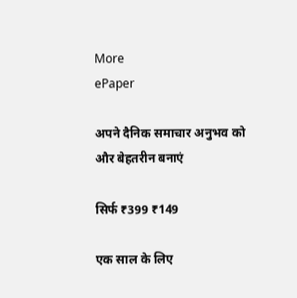More
ePaper

अपने दैनिक समाचार अनुभव को और बेहतरीन बनाएं

सिर्फ ₹399 ₹149

एक साल के लिए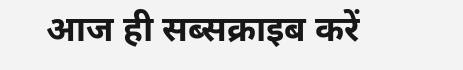आज ही सब्सक्राइब करें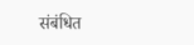संबंधित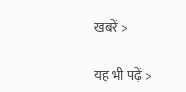खबरें >

यह भी पढ़ें >